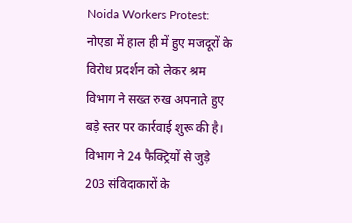Noida Workers Protest: नोएडा में हाल ही में हुए मजदूरों के विरोध प्रदर्शन को लेकर श्रम विभाग ने सख्त रुख अपनाते हुए बड़े स्तर पर कार्रवाई शुरू की है। विभाग ने 24 फैक्ट्रियों से जुड़े 203 संविदाकारों के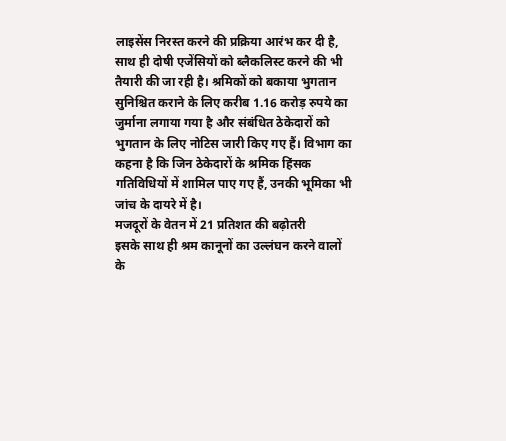लाइसेंस निरस्त करने की प्रक्रिया आरंभ कर दी है, साथ ही दोषी एजेंसियों को ब्लैकलिस्ट करने की भी तैयारी की जा रही है। श्रमिकों को बकाया भुगतान सुनिश्चित कराने के लिए करीब 1.16 करोड़ रुपये का जुर्माना लगाया गया है और संबंधित ठेकेदारों को भुगतान के लिए नोटिस जारी किए गए हैं। विभाग का कहना है कि जिन ठेकेदारों के श्रमिक हिंसक गतिविधियों में शामिल पाए गए हैं, उनकी भूमिका भी जांच के दायरे में है।
मजदूरों के वेतन में 21 प्रतिशत की बढ़ोतरी
इसके साथ ही श्रम कानूनों का उल्लंघन करने वालों के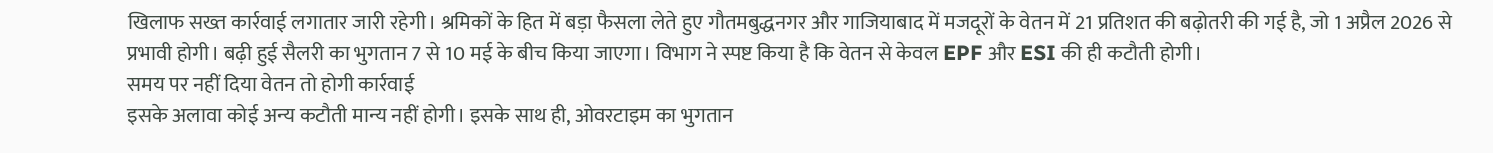खिलाफ सख्त कार्रवाई लगातार जारी रहेगी। श्रमिकों के हित में बड़ा फैसला लेते हुए गौतमबुद्धनगर और गाजियाबाद में मजदूरों के वेतन में 21 प्रतिशत की बढ़ोतरी की गई है, जो 1 अप्रैल 2026 से प्रभावी होगी। बढ़ी हुई सैलरी का भुगतान 7 से 10 मई के बीच किया जाएगा। विभाग ने स्पष्ट किया है कि वेतन से केवल EPF और ESI की ही कटौती होगी।
समय पर नहीं दिया वेतन तो होगी कार्रवाई
इसके अलावा कोई अन्य कटौती मान्य नहीं होगी। इसके साथ ही, ओवरटाइम का भुगतान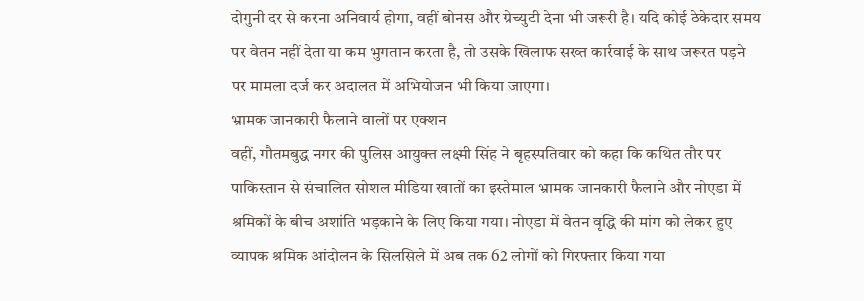दोगुनी दर से करना अनिवार्य होगा, वहीं बोनस और ग्रेच्युटी देना भी जरूरी है। यदि कोई ठेकेदार समय पर वेतन नहीं देता या कम भुगतान करता है, तो उसके खिलाफ सख्त कार्रवाई के साथ जरूरत पड़ने पर मामला दर्ज कर अदालत में अभियोजन भी किया जाएगा।
भ्रामक जानकारी फैलाने वालों पर एक्शन
वहीं, गौतमबुद्ध नगर की पुलिस आयुक्त लक्ष्मी सिंह ने बृहस्पतिवार को कहा कि कथित तौर पर पाकिस्तान से संचालित सोशल मीडिया खातों का इस्तेमाल भ्रामक जानकारी फैलाने और नोएडा में श्रमिकों के बीच अशांति भड़काने के लिए किया गया। नोएडा में वेतन वृद्धि की मांग को लेकर हुए व्यापक श्रमिक आंदोलन के सिलसिले में अब तक 62 लोगों को गिरफ्तार किया गया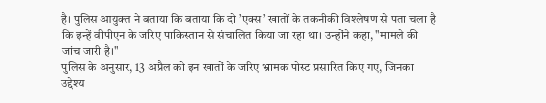है। पुलिस आयुक्त ने बताया कि बताया कि दो ’एक्स’ खातों के तकनीकी विश्लेषण से पता चला है कि इन्हें वीपीएन के जरिए पाकिस्तान से संचालित किया जा रहा था। उन्होंने कहा, "मामले की जांच जारी है।"
पुलिस के अनुसार, 13 अप्रैल को इन खातों के जरिए भ्रामक पोस्ट प्रसारित किए गए, जिनका उद्देश्य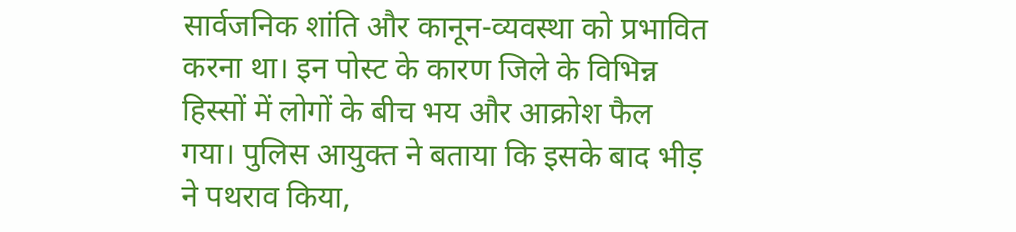सार्वजनिक शांति और कानून-व्यवस्था को प्रभावित करना था। इन पोस्ट के कारण जिले के विभिन्न हिस्सों में लोगों के बीच भय और आक्रोश फैल गया। पुलिस आयुक्त ने बताया कि इसके बाद भीड़ ने पथराव किया,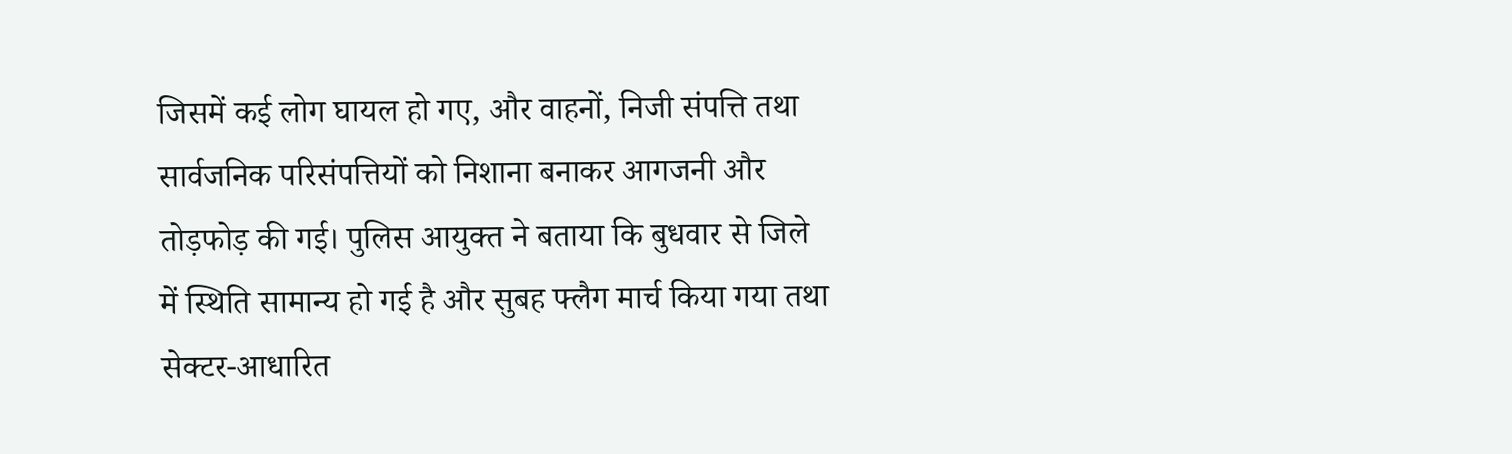जिसमें कई लोग घायल हो गए, और वाहनों, निजी संपत्ति तथा सार्वजनिक परिसंपत्तियों को निशाना बनाकर आगजनी और तोड़फोड़ की गई। पुलिस आयुक्त ने बताया कि बुधवार से जिले में स्थिति सामान्य हो गई है और सुबह फ्लैग मार्च किया गया तथा सेक्टर-आधारित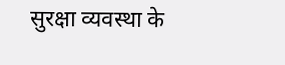सुरक्षा व्यवस्था के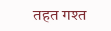तहत गश्त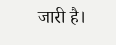जारी है।